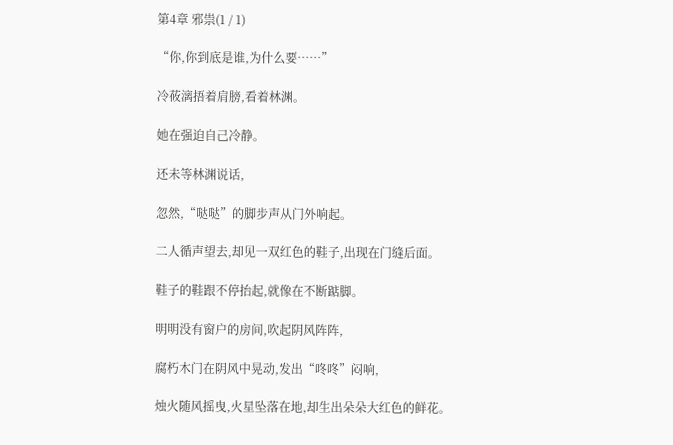第4章 邪祟(1 / 1)

“你,你到底是谁,为什么要……”

冷莜漓捂着肩膀,看着林渊。

她在强迫自己冷静。

还未等林渊说话,

忽然,“哒哒”的脚步声从门外响起。

二人循声望去,却见一双红色的鞋子,出现在门缝后面。

鞋子的鞋跟不停抬起,就像在不断踮脚。

明明没有窗户的房间,吹起阴风阵阵,

腐朽木门在阴风中晃动,发出“咚咚”闷响,

烛火随风摇曳,火星坠落在地,却生出朵朵大红色的鲜花。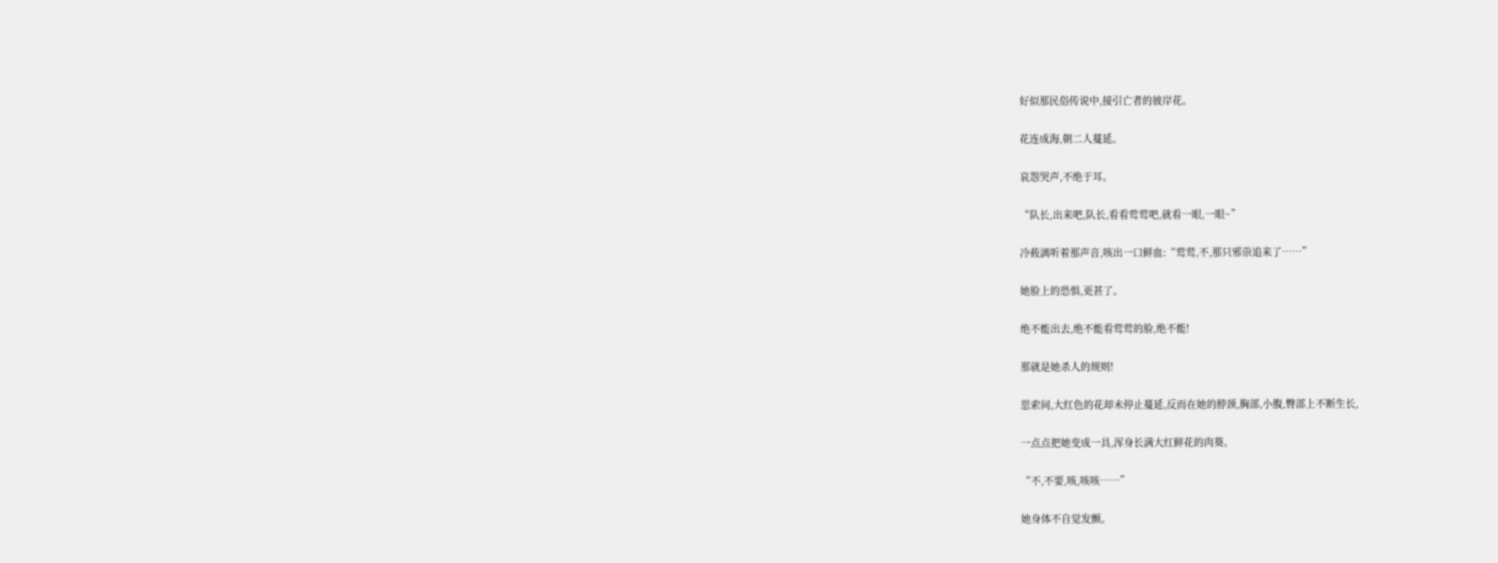好似那民俗传说中,接引亡者的彼岸花。

花连成海,朝二人蔓延。

哀怨哭声,不绝于耳。

“队长,出来吧,队长,看看莺莺吧,就看一眼,一眼~”

冷莜漓听着那声音,咳出一口鲜血:“莺莺,不,那只邪祟追来了……”

她脸上的恐惧,更甚了。

绝不能出去,绝不能看莺莺的脸,绝不能!

那就是她杀人的规则!

思索间,大红色的花却未停止蔓延,反而在她的脖颈,胸部,小腹,臀部上不断生长,

一点点把她变成一具,浑身长满大红鲜花的肉葵。

“不,不要,咳,咳咳……”

她身体不自觉发颤。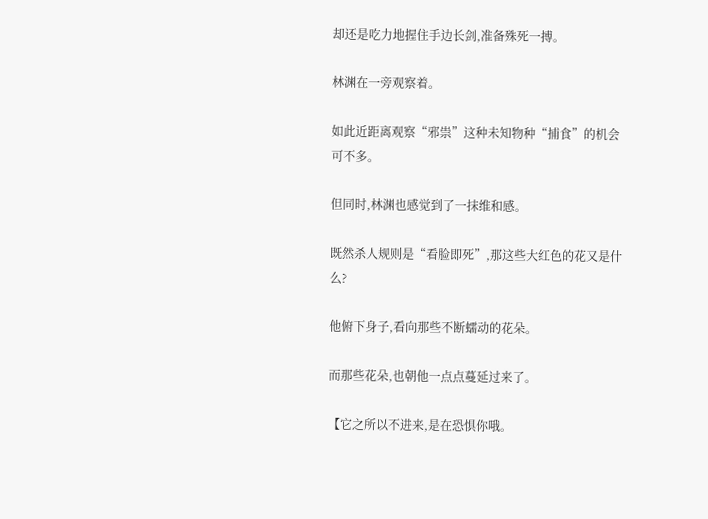却还是吃力地握住手边长剑,准备殊死一搏。

林渊在一旁观察着。

如此近距离观察“邪祟”这种未知物种“捕食”的机会可不多。

但同时,林渊也感觉到了一抹维和感。

既然杀人规则是“看脸即死”,那这些大红色的花又是什么?

他俯下身子,看向那些不断蠕动的花朵。

而那些花朵,也朝他一点点蔓延过来了。

【它之所以不进来,是在恐惧你哦。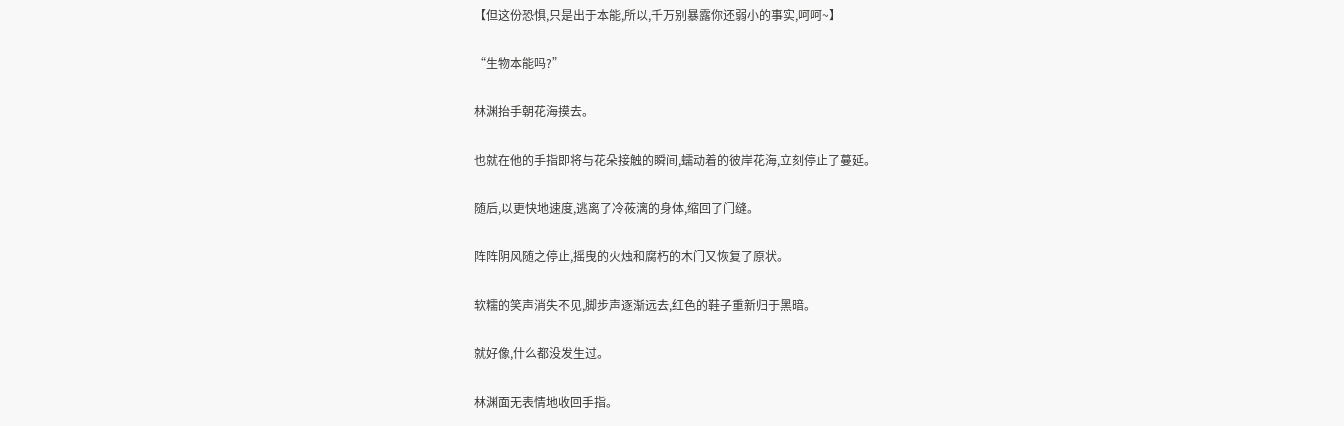【但这份恐惧,只是出于本能,所以,千万别暴露你还弱小的事实,呵呵~】

“生物本能吗?”

林渊抬手朝花海摸去。

也就在他的手指即将与花朵接触的瞬间,蠕动着的彼岸花海,立刻停止了蔓延。

随后,以更快地速度,逃离了冷莜漓的身体,缩回了门缝。

阵阵阴风随之停止,摇曳的火烛和腐朽的木门又恢复了原状。

软糯的笑声消失不见,脚步声逐渐远去,红色的鞋子重新归于黑暗。

就好像,什么都没发生过。

林渊面无表情地收回手指。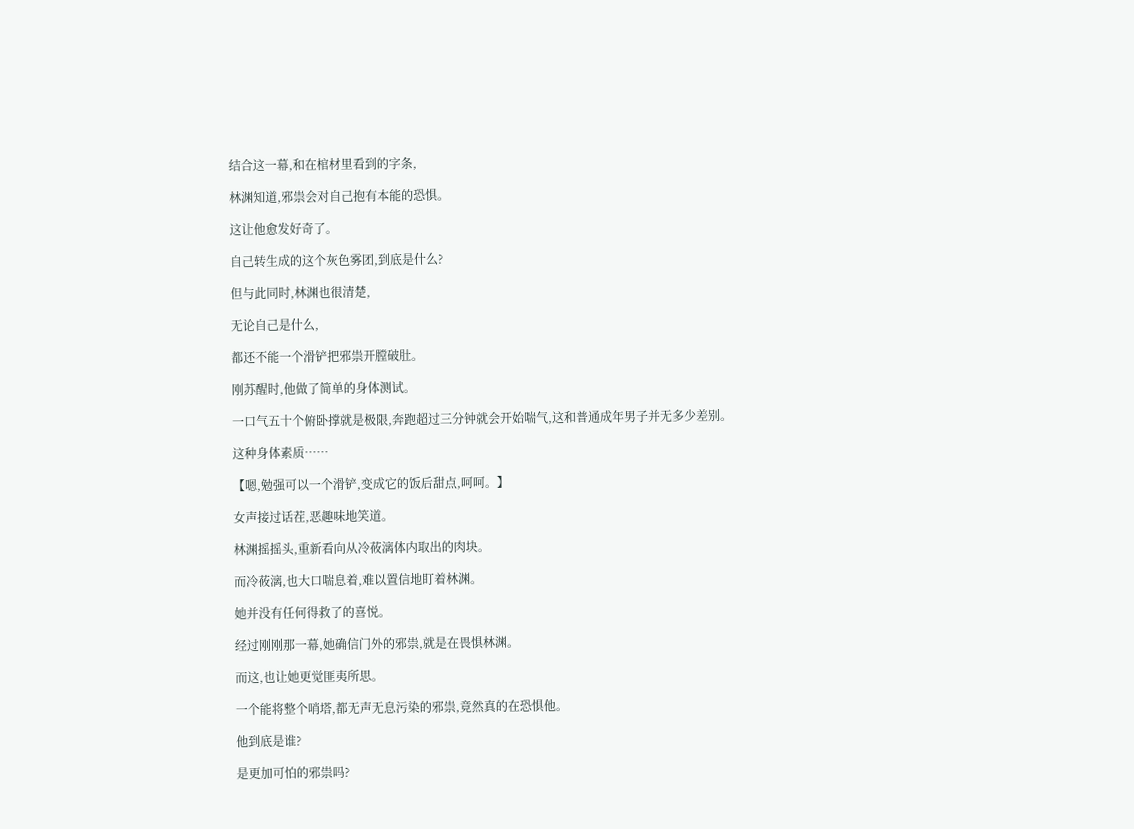结合这一幕,和在棺材里看到的字条,

林渊知道,邪祟会对自己抱有本能的恐惧。

这让他愈发好奇了。

自己转生成的这个灰色雾团,到底是什么?

但与此同时,林渊也很清楚,

无论自己是什么,

都还不能一个滑铲把邪祟开膛破肚。

刚苏醒时,他做了简单的身体测试。

一口气五十个俯卧撑就是极限,奔跑超过三分钟就会开始喘气,这和普通成年男子并无多少差别。

这种身体素质……

【嗯,勉强可以一个滑铲,变成它的饭后甜点,呵呵。】

女声接过话茬,恶趣味地笑道。

林渊摇摇头,重新看向从冷莜漓体内取出的肉块。

而冷莜漓,也大口喘息着,难以置信地盯着林渊。

她并没有任何得救了的喜悦。

经过刚刚那一幕,她确信门外的邪祟,就是在畏惧林渊。

而这,也让她更觉匪夷所思。

一个能将整个哨塔,都无声无息污染的邪祟,竟然真的在恐惧他。

他到底是谁?

是更加可怕的邪祟吗?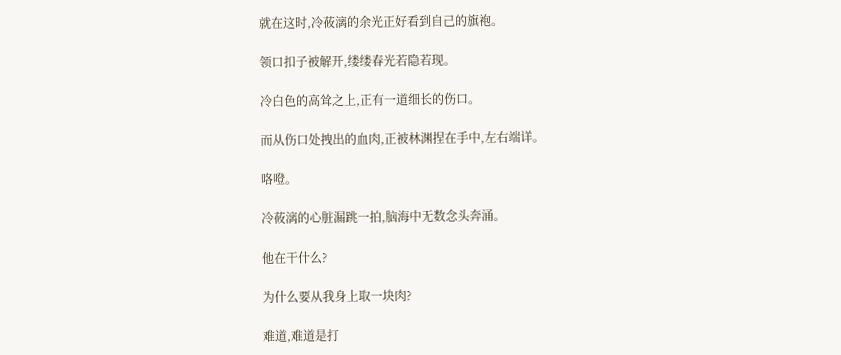就在这时,冷莜漓的余光正好看到自己的旗袍。

领口扣子被解开,缕缕春光若隐若现。

冷白色的高耸之上,正有一道细长的伤口。

而从伤口处拽出的血肉,正被林渊捏在手中,左右端详。

咯噔。

冷莜漓的心脏漏跳一拍,脑海中无数念头奔涌。

他在干什么?

为什么要从我身上取一块肉?

难道,难道是打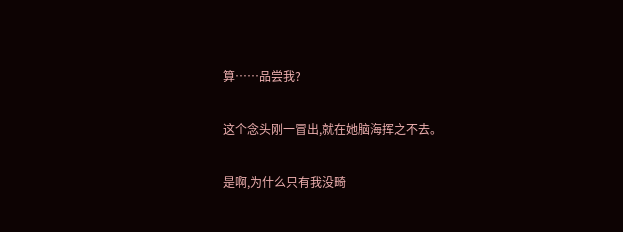算……品尝我?

这个念头刚一冒出,就在她脑海挥之不去。

是啊,为什么只有我没畸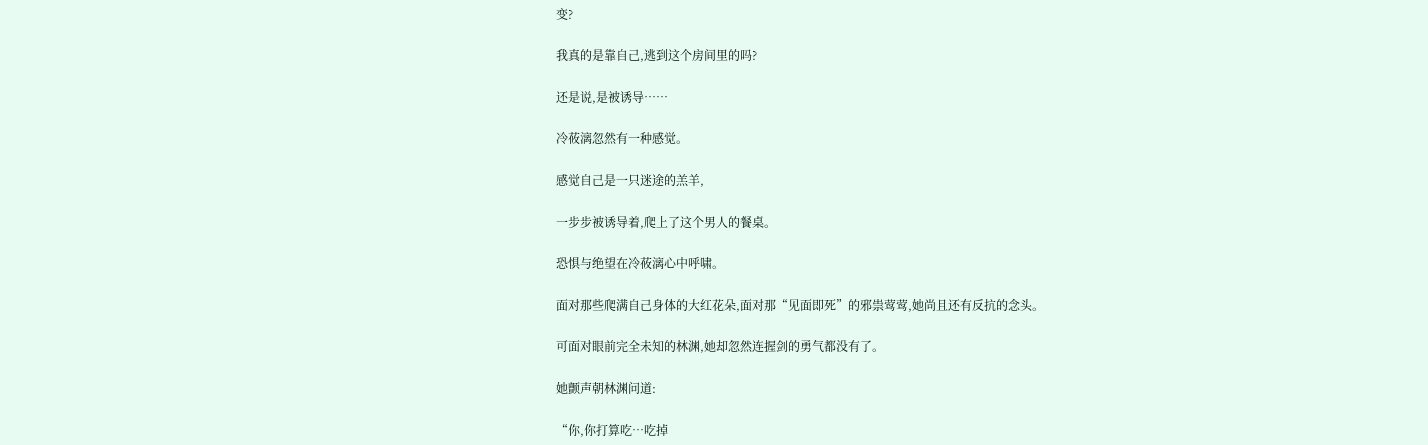变?

我真的是靠自己,逃到这个房间里的吗?

还是说,是被诱导……

冷莜漓忽然有一种感觉。

感觉自己是一只迷途的羔羊,

一步步被诱导着,爬上了这个男人的餐桌。

恐惧与绝望在冷莜漓心中呼啸。

面对那些爬满自己身体的大红花朵,面对那“见面即死”的邪祟莺莺,她尚且还有反抗的念头。

可面对眼前完全未知的林渊,她却忽然连握剑的勇气都没有了。

她颤声朝林渊问道:

“你,你打算吃…吃掉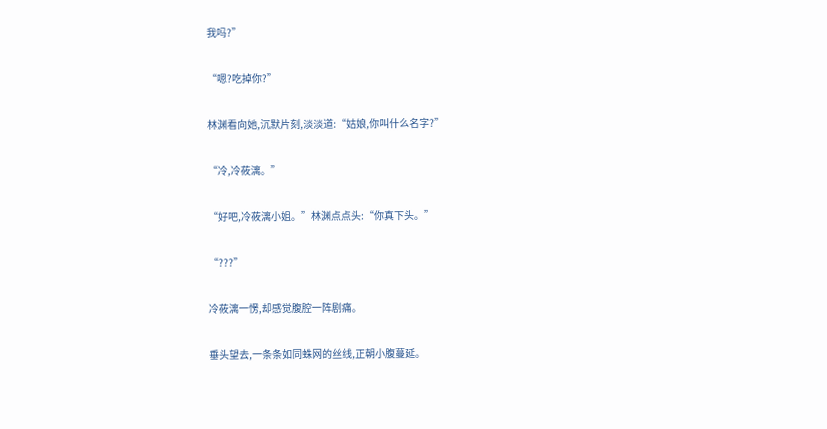我吗?”

“嗯?吃掉你?”

林渊看向她,沉默片刻,淡淡道:“姑娘,你叫什么名字?”

“冷,冷莜漓。”

“好吧,冷莜漓小姐。”林渊点点头:“你真下头。”

“???”

冷莜漓一愣,却感觉腹腔一阵剧痛。

垂头望去,一条条如同蛛网的丝线,正朝小腹蔓延。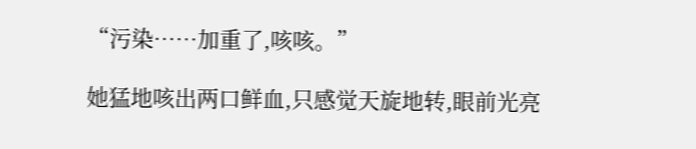“污染……加重了,咳咳。”

她猛地咳出两口鲜血,只感觉天旋地转,眼前光亮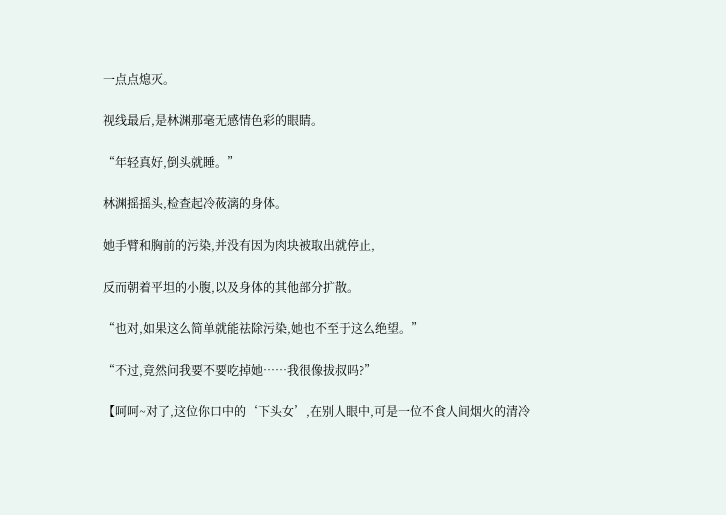一点点熄灭。

视线最后,是林渊那毫无感情色彩的眼睛。

“年轻真好,倒头就睡。”

林渊摇摇头,检查起冷莜漓的身体。

她手臂和胸前的污染,并没有因为肉块被取出就停止,

反而朝着平坦的小腹,以及身体的其他部分扩散。

“也对,如果这么简单就能祛除污染,她也不至于这么绝望。”

“不过,竟然问我要不要吃掉她……我很像拔叔吗?”

【呵呵~对了,这位你口中的‘下头女’,在别人眼中,可是一位不食人间烟火的清冷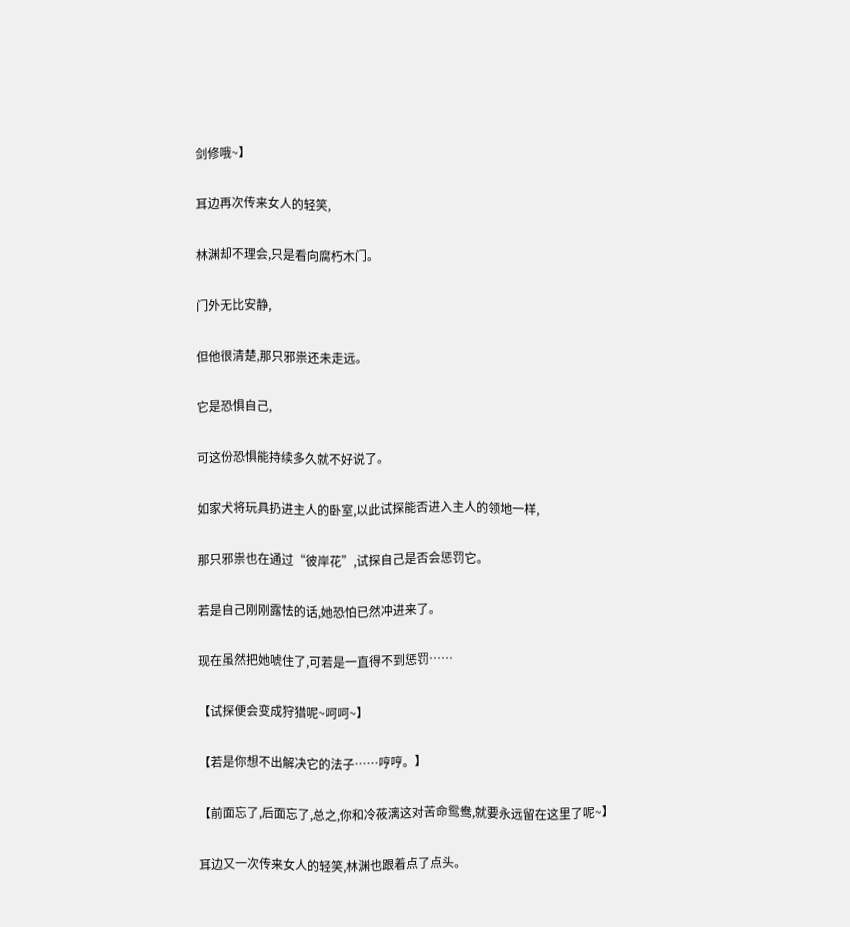剑修哦~】

耳边再次传来女人的轻笑,

林渊却不理会,只是看向腐朽木门。

门外无比安静,

但他很清楚,那只邪祟还未走远。

它是恐惧自己,

可这份恐惧能持续多久就不好说了。

如家犬将玩具扔进主人的卧室,以此试探能否进入主人的领地一样,

那只邪祟也在通过“彼岸花”,试探自己是否会惩罚它。

若是自己刚刚露怯的话,她恐怕已然冲进来了。

现在虽然把她唬住了,可若是一直得不到惩罚……

【试探便会变成狩猎呢~呵呵~】

【若是你想不出解决它的法子……哼哼。】

【前面忘了,后面忘了,总之,你和冷莜漓这对苦命鸳鸯,就要永远留在这里了呢~】

耳边又一次传来女人的轻笑,林渊也跟着点了点头。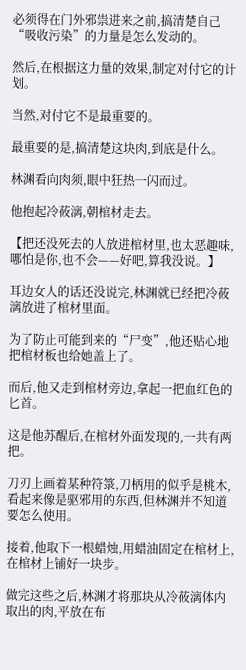必须得在门外邪祟进来之前,搞清楚自己“吸收污染”的力量是怎么发动的。

然后,在根据这力量的效果,制定对付它的计划。

当然,对付它不是最重要的。

最重要的是,搞清楚这块肉,到底是什么。

林渊看向肉须,眼中狂热一闪而过。

他抱起冷莜漓,朝棺材走去。

【把还没死去的人放进棺材里,也太恶趣味,哪怕是你,也不会——好吧,算我没说。】

耳边女人的话还没说完,林渊就已经把冷莜漓放进了棺材里面。

为了防止可能到来的“尸变”,他还贴心地把棺材板也给她盖上了。

而后,他又走到棺材旁边,拿起一把血红色的匕首。

这是他苏醒后,在棺材外面发现的,一共有两把。

刀刃上画着某种符箓,刀柄用的似乎是桃木,看起来像是驱邪用的东西,但林渊并不知道要怎么使用。

接着,他取下一根蜡烛,用蜡油固定在棺材上,在棺材上铺好一块步。

做完这些之后,林渊才将那块从冷莜漓体内取出的肉,平放在布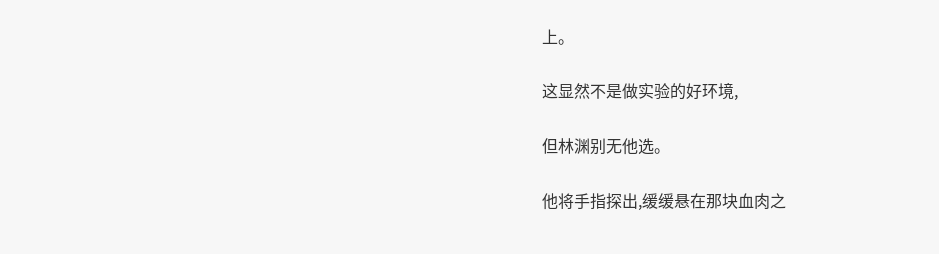上。

这显然不是做实验的好环境,

但林渊别无他选。

他将手指探出,缓缓悬在那块血肉之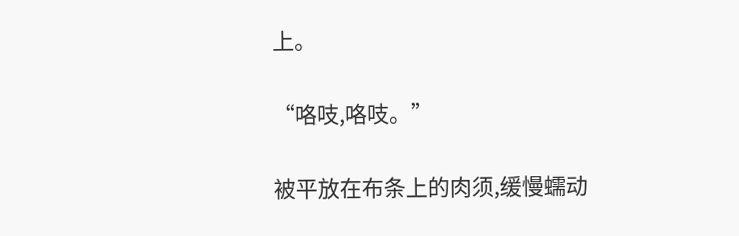上。

“咯吱,咯吱。”

被平放在布条上的肉须,缓慢蠕动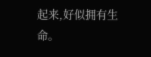起来,好似拥有生命。